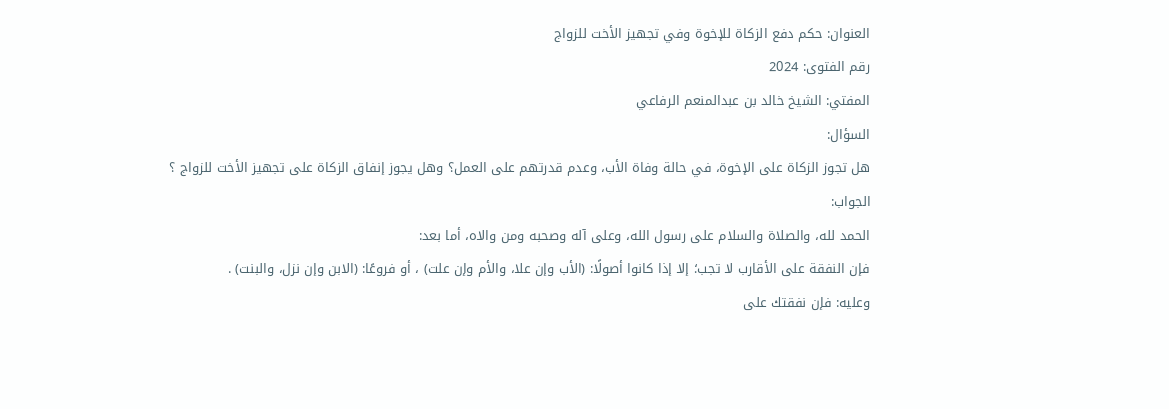العنوان: حكم دفع الزكاة للإخوة وفي تجهيز الأخت للزواج
رقم الفتوى: 2024
المفتي: الشيخ خالد بن عبدالمنعم الرفاعي
السؤال:
هل تجوز الزكاة على الإخوة، في حالة وفاة الأب، وعدم قدرتهم على العمل؟ وهل يجوز إنفاق الزكاة على تجهيز الأخت للزواج ؟
الجواب:
الحمد لله، والصلاة والسلام على رسول الله، وعلى آله وصحبه ومن والاه، أما بعد:
فإن النفقة على الأقارب لا تجب؛ إلا إذا كانوا أصولًا: (الأب وإن علا، والأم وإن علت) ، أو فروعًا: (الابن وإن نزل، والبنت) .
وعليه: فإن نفقتك على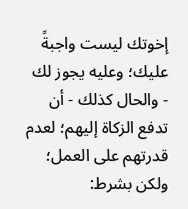إخوتك ليست واجبةً عليك؛ وعليه يجوز لك - والحال كذلك - أن تدفع الزكاة إليهم؛ لعدم قدرتهم على العمل؛ ولكن بشرط: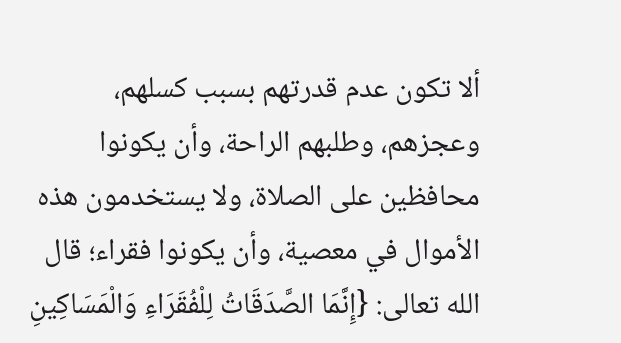ألا تكون عدم قدرتهم بسبب كسلهم، وعجزهم، وطلبهم الراحة، وأن يكونوا محافظين على الصلاة، ولا يستخدمون هذه الأموال في معصية، وأن يكونوا فقراء؛ قال الله تعالى: {إِنَّمَا الصَّدَقَاتُ لِلْفُقَرَاءِ وَالْمَسَاكِينِ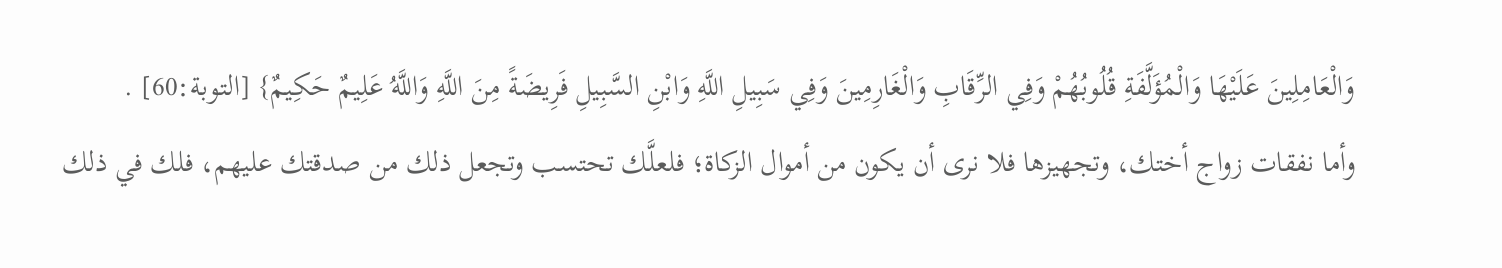وَالْعَامِلِينَ عَلَيْهَا وَالْمُؤَلَّفَةِ قُلُوبُهُمْ وَفِي الرِّقَابِ وَالْغَارِمِينَ وَفِي سَبِيلِ اللَّهِ وَابْنِ السَّبِيلِ فَرِيضَةً مِنَ اللَّهِ وَاللَّهُ عَلِيمٌ حَكِيمٌ} [التوبة:60] .
وأما نفقات زواج أختك، وتجهيزها فلا نرى أن يكون من أموال الزكاة؛ فلعلَّك تحتسب وتجعل ذلك من صدقتك عليهم، فلك في ذلك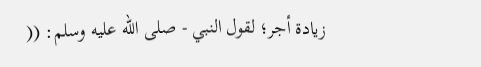زيادة أجر؛ لقول النبي - صلى الله عليه وسلم: ((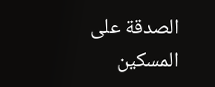الصدقة على المسكين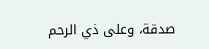صدقة، وعلى ذي الرحم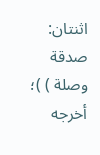اثنتان: صدقة وصلة ) )؛ أخرجه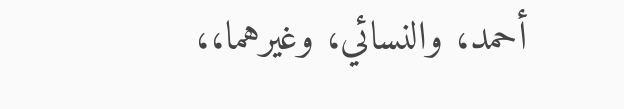أحمد، والنسائي، وغيرهما،،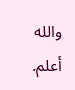والله أعلم.